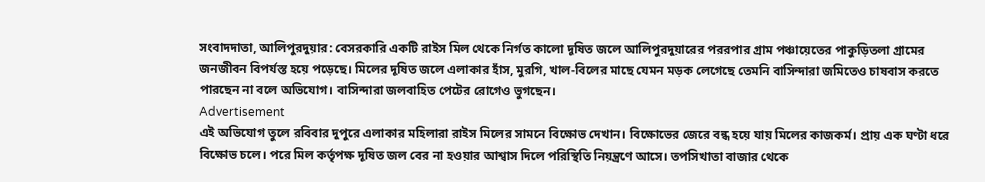সংবাদদাতা, আলিপুরদুয়ার: বেসরকারি একটি রাইস মিল থেকে নির্গত কালো দূষিত জলে আলিপুরদুয়ারের পররপার গ্রাম পঞ্চায়েতের পাকুড়িতলা গ্রামের জনজীবন বিপর্যস্ত হয়ে পড়েছে। মিলের দূষিত জলে এলাকার হাঁস, মুরগি, খাল-বিলের মাছে যেমন মড়ক লেগেছে তেমনি বাসিন্দারা জমিতেও চাষবাস করতে পারছেন না বলে অভিযোগ। বাসিন্দারা জলবাহিত পেটের রোগেও ভুগছেন।
Advertisement
এই অভিযোগ তুলে রবিবার দুপুরে এলাকার মহিলারা রাইস মিলের সামনে বিক্ষোভ দেখান। বিক্ষোভের জেরে বন্ধ হয়ে যায় মিলের কাজকর্ম। প্রায় এক ঘণ্টা ধরে বিক্ষোভ চলে। পরে মিল কর্তৃপক্ষ দূষিত জল বের না হওয়ার আশ্বাস দিলে পরিস্থিতি নিয়ন্ত্রণে আসে। তপসিখাতা বাজার থেকে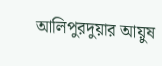আলিপুরদুয়ার আয়ুষ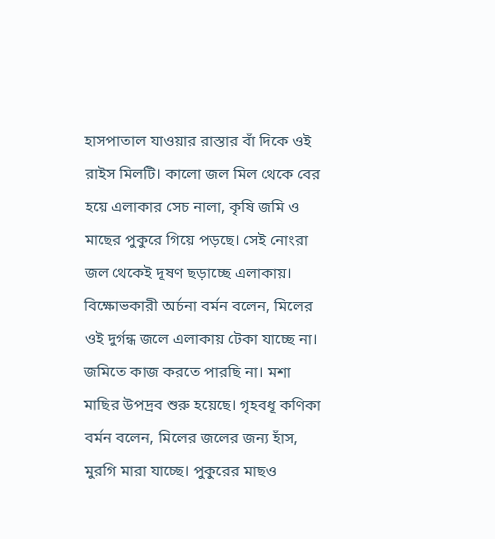হাসপাতাল যাওয়ার রাস্তার বাঁ দিকে ওই রাইস মিলটি। কালো জল মিল থেকে বের হয়ে এলাকার সেচ নালা, কৃষি জমি ও মাছের পুকুরে গিয়ে পড়ছে। সেই নোংরা জল থেকেই দূষণ ছড়াচ্ছে এলাকায়। বিক্ষোভকারী অর্চনা বর্মন বলেন, মিলের ওই দুর্গন্ধ জলে এলাকায় টেকা যাচ্ছে না। জমিতে কাজ করতে পারছি না। মশা মাছির উপদ্রব শুরু হয়েছে। গৃহবধূ কণিকা বর্মন বলেন, মিলের জলের জন্য হাঁস, মুরগি মারা যাচ্ছে। পুকুরের মাছও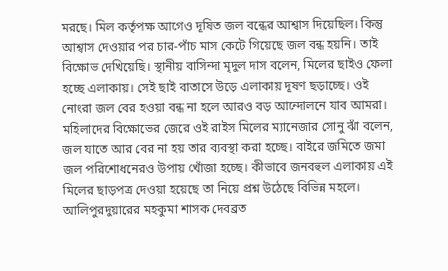মরছে। মিল কর্তৃপক্ষ আগেও দূষিত জল বন্ধের আশ্বাস দিয়েছিল। কিন্তু আশ্বাস দেওয়ার পর চার-পাঁচ মাস কেটে গিয়েছে জল বন্ধ হয়নি। তাই বিক্ষোভ দেখিয়েছি। স্থানীয় বাসিন্দা মৃদুল দাস বলেন, মিলের ছাইও ফেলা হচ্ছে এলাকায়। সেই ছাই বাতাসে উড়ে এলাকায় দূষণ ছড়াচ্ছে। ওই নোংরা জল বের হওয়া বন্ধ না হলে আরও বড় আন্দোলনে যাব আমরা। মহিলাদের বিক্ষোভের জেরে ওই রাইস মিলের ম্যানেজার সোনু ঝাঁ বলেন, জল যাতে আর বের না হয় তার ব্যবস্থা করা হচ্ছে। বাইরে জমিতে জমা জল পরিশোধনেরও উপায় খোঁজা হচ্ছে। কীভাবে জনবহুল এলাকায় এই মিলের ছাড়পত্র দেওয়া হয়েছে তা নিয়ে প্রশ্ন উঠেছে বিভিন্ন মহলে। আলিপুরদুয়ারের মহকুমা শাসক দেবব্রত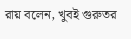রায় বলেন, খুবই গুরুতর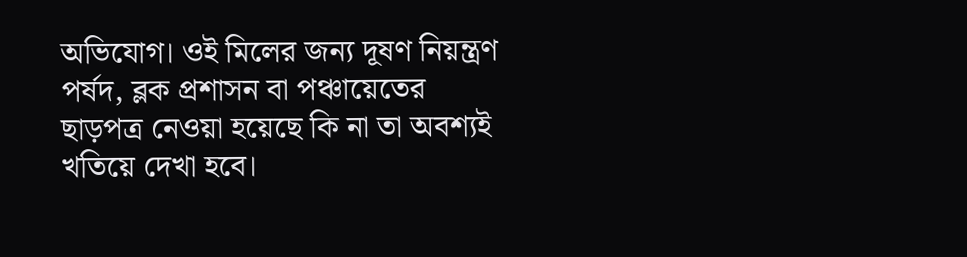অভিযোগ। ওই মিলের জন্য দূষণ নিয়ন্ত্রণ পর্ষদ, ব্লক প্রশাসন বা পঞ্চায়েতের ছাড়পত্র নেওয়া হয়েছে কি না তা অবশ্যই খতিয়ে দেখা হবে।